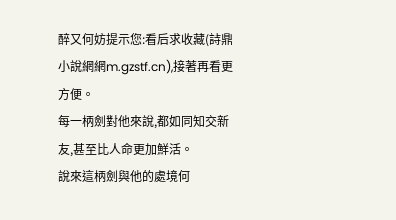醉又何妨提示您:看后求收藏(詩鼎小說網網m.gzstf.cn),接著再看更方便。
每一柄劍對他來說,都如同知交新友,甚至比人命更加鮮活。
說來這柄劍與他的處境何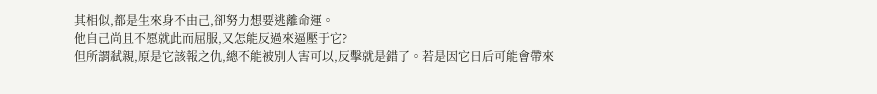其相似,都是生來身不由己,卻努力想要逃離命運。
他自己尚且不愿就此而屈服,又怎能反過來逼壓于它?
但所謂弒親,原是它該報之仇,總不能被別人害可以,反擊就是錯了。若是因它日后可能會帶來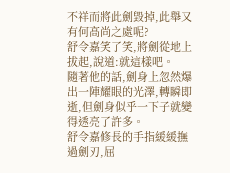不祥而將此劍毀掉,此舉又有何高尚之處呢?
舒令嘉笑了笑,將劍從地上拔起,說道:就這樣吧。
隨著他的話,劍身上忽然爆出一陣耀眼的光澤,轉瞬即逝,但劍身似乎一下子就變得透亮了許多。
舒令嘉修長的手指緩緩撫過劍刃,屈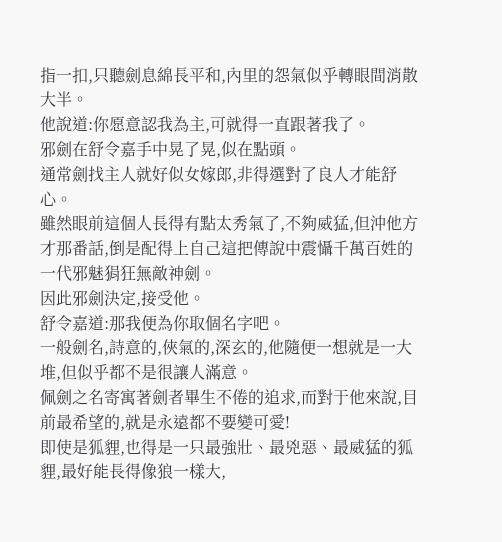指一扣,只聽劍息綿長平和,內里的怨氣似乎轉眼間消散大半。
他說道:你愿意認我為主,可就得一直跟著我了。
邪劍在舒令嘉手中晃了晃,似在點頭。
通常劍找主人就好似女嫁郎,非得選對了良人才能舒心。
雖然眼前這個人長得有點太秀氣了,不夠威猛,但沖他方才那番話,倒是配得上自己這把傳說中震懾千萬百姓的一代邪魅狷狂無敵神劍。
因此邪劍決定,接受他。
舒令嘉道:那我便為你取個名字吧。
一般劍名,詩意的,俠氣的,深玄的,他隨便一想就是一大堆,但似乎都不是很讓人滿意。
佩劍之名寄寓著劍者畢生不倦的追求,而對于他來說,目前最希望的,就是永遠都不要變可愛!
即使是狐貍,也得是一只最強壯、最兇惡、最威猛的狐貍,最好能長得像狼一樣大,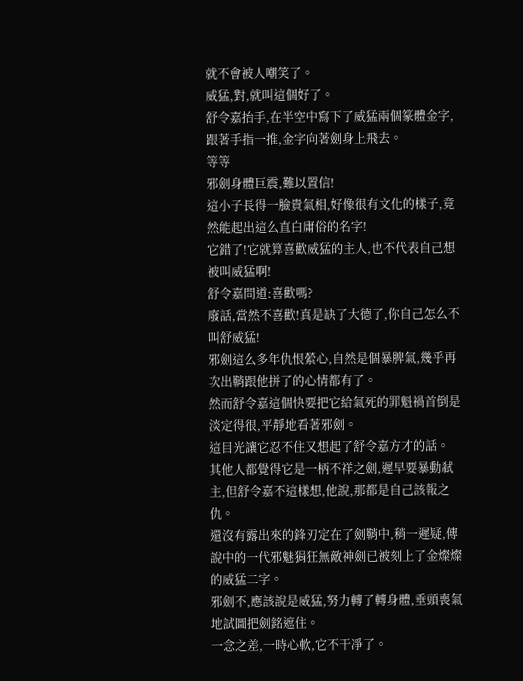就不會被人嘲笑了。
威猛,對,就叫這個好了。
舒令嘉抬手,在半空中寫下了威猛兩個篆體金字,跟著手指一推,金字向著劍身上飛去。
等等
邪劍身體巨震,難以置信!
這小子長得一臉貴氣相,好像很有文化的樣子,竟然能起出這么直白庸俗的名字!
它錯了!它就算喜歡威猛的主人,也不代表自己想被叫威猛啊!
舒令嘉問道:喜歡嗎?
廢話,當然不喜歡!真是缺了大德了,你自己怎么不叫舒威猛!
邪劍這么多年仇恨縈心,自然是個暴脾氣,幾乎再次出鞘跟他拼了的心情都有了。
然而舒令嘉這個快要把它給氣死的罪魁禍首倒是淡定得很,平靜地看著邪劍。
這目光讓它忍不住又想起了舒令嘉方才的話。
其他人都覺得它是一柄不祥之劍,遲早要暴動弒主,但舒令嘉不這樣想,他說,那都是自己該報之仇。
還沒有露出來的鋒刃定在了劍鞘中,稍一遲疑,傳說中的一代邪魅狷狂無敵神劍已被刻上了金燦燦的威猛二字。
邪劍不,應該說是威猛,努力轉了轉身體,垂頭喪氣地試圖把劍銘遮住。
一念之差,一時心軟,它不干凈了。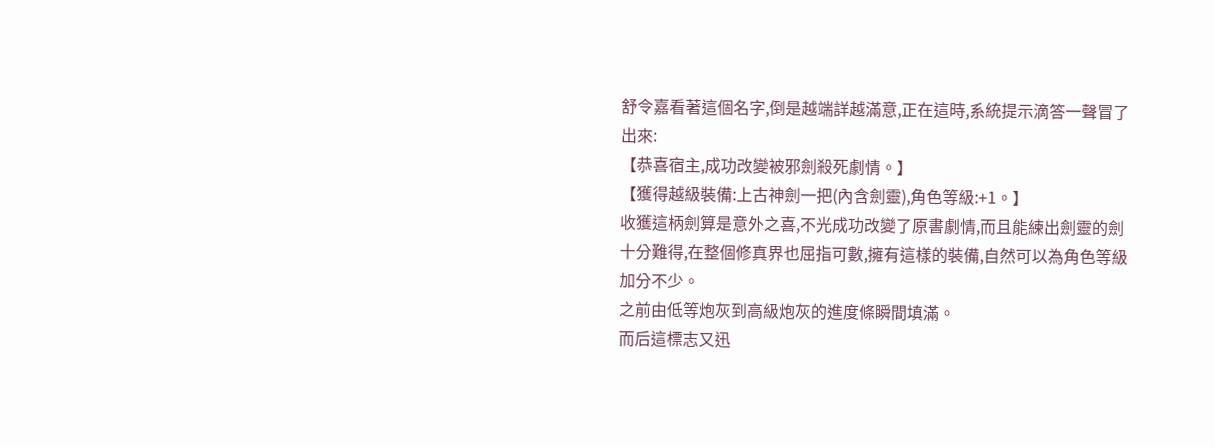舒令嘉看著這個名字,倒是越端詳越滿意,正在這時,系統提示滴答一聲冒了出來:
【恭喜宿主,成功改變被邪劍殺死劇情。】
【獲得越級裝備:上古神劍一把(內含劍靈),角色等級:+1。】
收獲這柄劍算是意外之喜,不光成功改變了原書劇情,而且能練出劍靈的劍十分難得,在整個修真界也屈指可數,擁有這樣的裝備,自然可以為角色等級加分不少。
之前由低等炮灰到高級炮灰的進度條瞬間填滿。
而后這標志又迅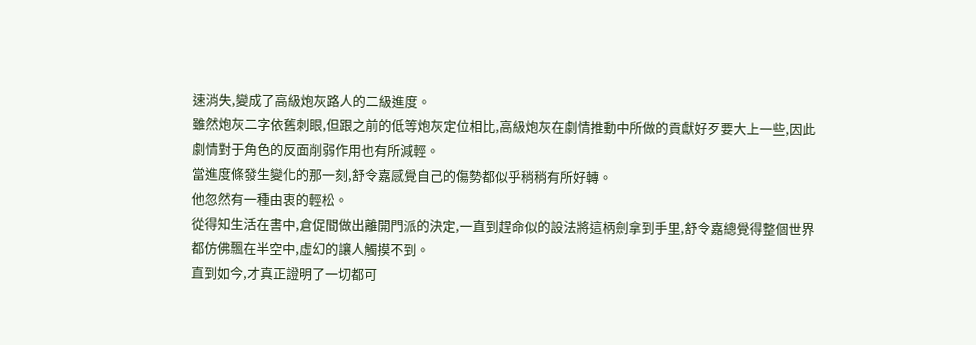速消失,變成了高級炮灰路人的二級進度。
雖然炮灰二字依舊刺眼,但跟之前的低等炮灰定位相比,高級炮灰在劇情推動中所做的貢獻好歹要大上一些,因此劇情對于角色的反面削弱作用也有所減輕。
當進度條發生變化的那一刻,舒令嘉感覺自己的傷勢都似乎稍稍有所好轉。
他忽然有一種由衷的輕松。
從得知生活在書中,倉促間做出離開門派的決定,一直到趕命似的設法將這柄劍拿到手里,舒令嘉總覺得整個世界都仿佛飄在半空中,虛幻的讓人觸摸不到。
直到如今,才真正證明了一切都可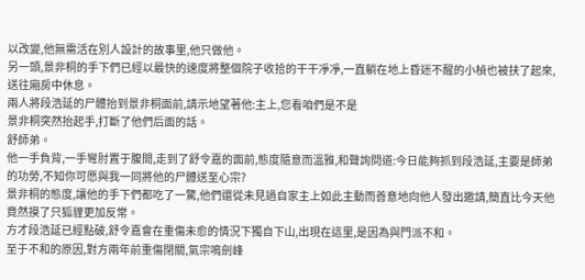以改變,他無需活在別人設計的故事里,他只做他。
另一頭,景非桐的手下們已經以最快的速度將整個院子收拾的干干凈凈,一直躺在地上昏迷不醒的小楨也被扶了起來,送往廂房中休息。
兩人將段浩延的尸體抬到景非桐面前,請示地望著他:主上,您看咱們是不是
景非桐突然抬起手,打斷了他們后面的話。
舒師弟。
他一手負背,一手彎肘置于腹間,走到了舒令嘉的面前,態度隨意而溫雅,和聲詢問道:今日能夠抓到段浩延,主要是師弟的功勞,不知你可愿與我一同將他的尸體送至心宗?
景非桐的態度,讓他的手下們都吃了一驚,他們還從未見過自家主上如此主動而善意地向他人發出邀請,簡直比今天他竟然摸了只狐貍更加反常。
方才段浩延已經點破,舒令嘉會在重傷未愈的情況下獨自下山,出現在這里,是因為與門派不和。
至于不和的原因,對方兩年前重傷閉關,氣宗鳴劍峰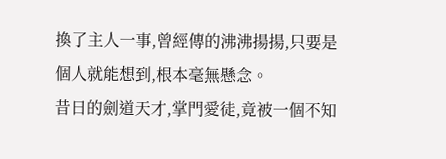換了主人一事,曾經傳的沸沸揚揚,只要是個人就能想到,根本毫無懸念。
昔日的劍道天才,掌門愛徒,竟被一個不知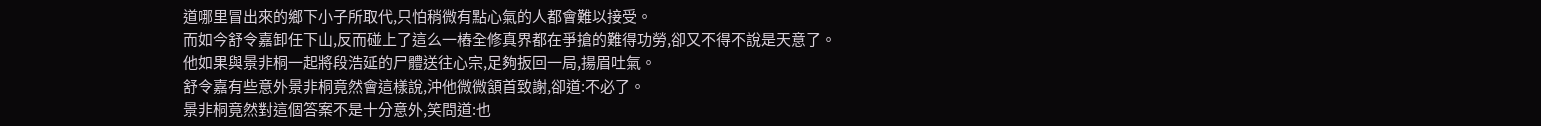道哪里冒出來的鄉下小子所取代,只怕稍微有點心氣的人都會難以接受。
而如今舒令嘉卸任下山,反而碰上了這么一樁全修真界都在爭搶的難得功勞,卻又不得不說是天意了。
他如果與景非桐一起將段浩延的尸體送往心宗,足夠扳回一局,揚眉吐氣。
舒令嘉有些意外景非桐竟然會這樣說,沖他微微頷首致謝,卻道:不必了。
景非桐竟然對這個答案不是十分意外,笑問道:也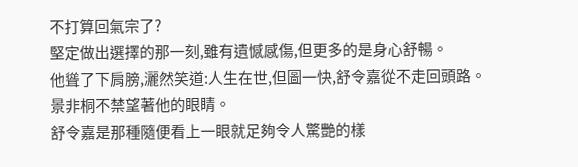不打算回氣宗了?
堅定做出選擇的那一刻,雖有遺憾感傷,但更多的是身心舒暢。
他聳了下肩膀,灑然笑道:人生在世,但圖一快,舒令嘉從不走回頭路。
景非桐不禁望著他的眼睛。
舒令嘉是那種隨便看上一眼就足夠令人驚艷的樣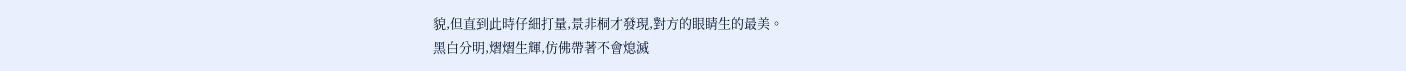貌,但直到此時仔細打量,景非桐才發現,對方的眼睛生的最美。
黑白分明,熠熠生輝,仿佛帶著不會熄滅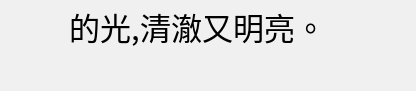的光,清澈又明亮。